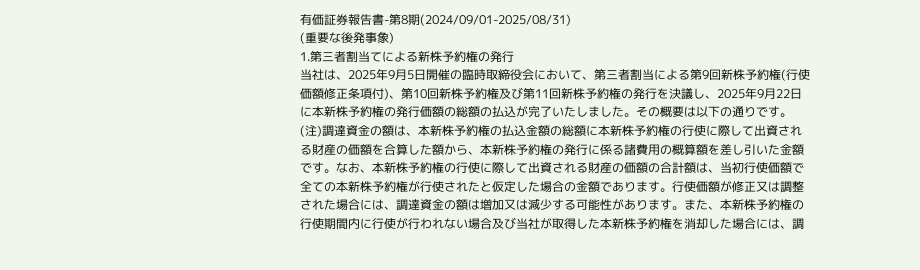有価証券報告書-第8期(2024/09/01-2025/08/31)
(重要な後発事象)
1.第三者割当てによる新株予約権の発行
当社は、2025年9月5日開催の臨時取締役会において、第三者割当による第9回新株予約権(行使価額修正条項付)、第10回新株予約権及び第11回新株予約権の発行を決議し、2025年9月22日に本新株予約権の発行価額の総額の払込が完了いたしました。その概要は以下の通りです。
(注)調達資金の額は、本新株予約権の払込金額の総額に本新株予約権の行使に際して出資される財産の価額を合算した額から、本新株予約権の発行に係る諸費用の概算額を差し引いた金額です。なお、本新株予約権の行使に際して出資される財産の価額の合計額は、当初行使価額で全ての本新株予約権が行使されたと仮定した場合の金額であります。行使価額が修正又は調整された場合には、調達資金の額は増加又は減少する可能性があります。また、本新株予約権の行使期間内に行使が行われない場合及び当社が取得した本新株予約権を消却した場合には、調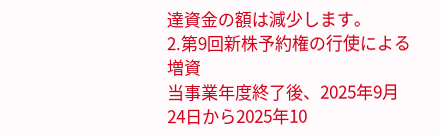達資金の額は減少します。
2.第9回新株予約権の行使による増資
当事業年度終了後、2025年9月24日から2025年10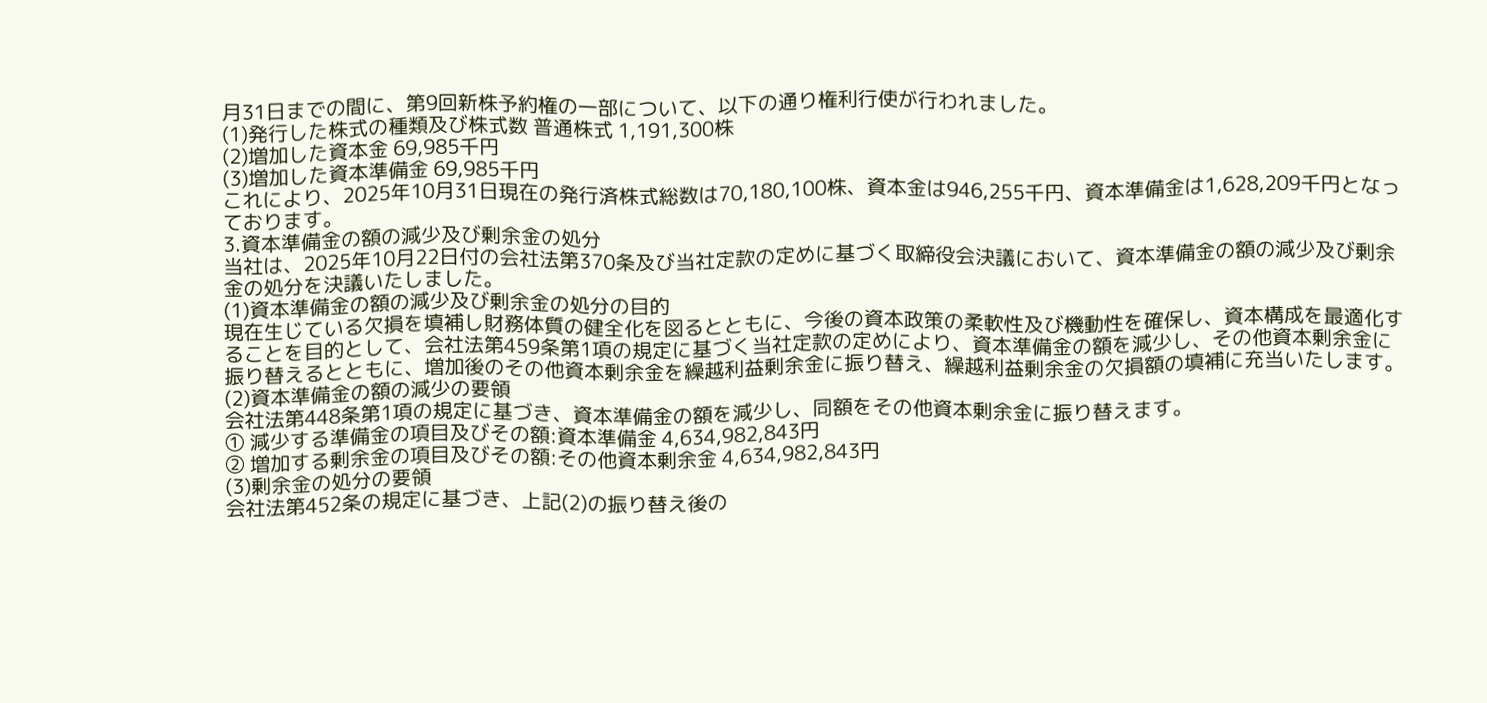月31日までの間に、第9回新株予約権の一部について、以下の通り権利行使が行われました。
(1)発行した株式の種類及び株式数 普通株式 1,191,300株
(2)増加した資本金 69,985千円
(3)増加した資本準備金 69,985千円
これにより、2025年10月31日現在の発行済株式総数は70,180,100株、資本金は946,255千円、資本準備金は1,628,209千円となっております。
3.資本準備金の額の減少及び剰余金の処分
当社は、2025年10月22日付の会社法第370条及び当社定款の定めに基づく取締役会決議において、資本準備金の額の減少及び剰余金の処分を決議いたしました。
(1)資本準備金の額の減少及び剰余金の処分の目的
現在生じている欠損を填補し財務体質の健全化を図るとともに、今後の資本政策の柔軟性及び機動性を確保し、資本構成を最適化することを目的として、会社法第459条第1項の規定に基づく当社定款の定めにより、資本準備金の額を減少し、その他資本剰余金に振り替えるとともに、増加後のその他資本剰余金を繰越利益剰余金に振り替え、繰越利益剰余金の欠損額の填補に充当いたします。
(2)資本準備金の額の減少の要領
会社法第448条第1項の規定に基づき、資本準備金の額を減少し、同額をその他資本剰余金に振り替えます。
① 減少する準備金の項目及びその額:資本準備金 4,634,982,843円
② 増加する剰余金の項目及びその額:その他資本剰余金 4,634,982,843円
(3)剰余金の処分の要領
会社法第452条の規定に基づき、上記(2)の振り替え後の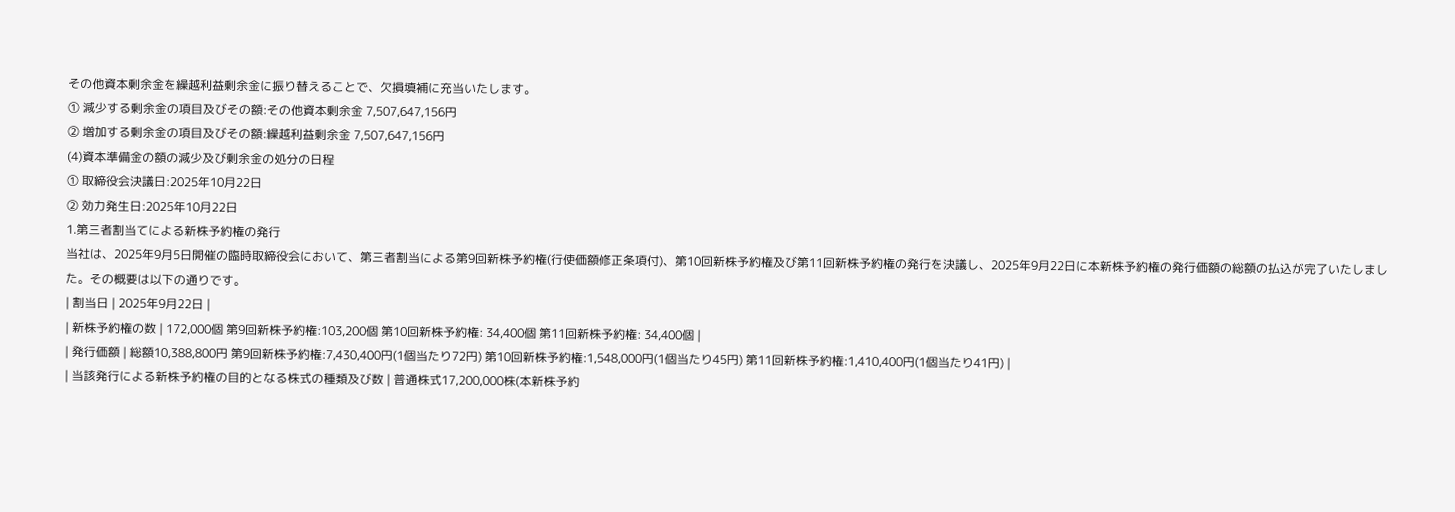その他資本剰余金を繰越利益剰余金に振り替えることで、欠損填補に充当いたします。
① 減少する剰余金の項目及びその額:その他資本剰余金 7,507,647,156円
② 増加する剰余金の項目及びその額:繰越利益剰余金 7,507,647,156円
(4)資本準備金の額の減少及び剰余金の処分の日程
① 取締役会決議日:2025年10月22日
② 効力発生日:2025年10月22日
1.第三者割当てによる新株予約権の発行
当社は、2025年9月5日開催の臨時取締役会において、第三者割当による第9回新株予約権(行使価額修正条項付)、第10回新株予約権及び第11回新株予約権の発行を決議し、2025年9月22日に本新株予約権の発行価額の総額の払込が完了いたしました。その概要は以下の通りです。
| 割当日 | 2025年9月22日 |
| 新株予約権の数 | 172,000個 第9回新株予約権:103,200個 第10回新株予約権: 34,400個 第11回新株予約権: 34,400個 |
| 発行価額 | 総額10,388,800円 第9回新株予約権:7,430,400円(1個当たり72円) 第10回新株予約権:1,548,000円(1個当たり45円) 第11回新株予約権:1,410,400円(1個当たり41円) |
| 当該発行による新株予約権の目的となる株式の種類及び数 | 普通株式17,200,000株(本新株予約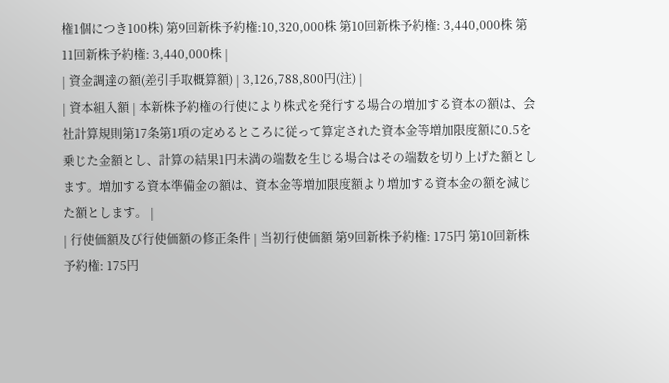権1個につき100株) 第9回新株予約権:10,320,000株 第10回新株予約権: 3,440,000株 第11回新株予約権: 3,440,000株 |
| 資金調達の額(差引手取概算額) | 3,126,788,800円(注) |
| 資本組入額 | 本新株予約権の行使により株式を発行する場合の増加する資本の額は、会社計算規則第17条第1項の定めるところに従って算定された資本金等増加限度額に0.5を乗じた金額とし、計算の結果1円未満の端数を生じる場合はその端数を切り上げた額とします。増加する資本準備金の額は、資本金等増加限度額より増加する資本金の額を減じた額とします。 |
| 行使価額及び行使価額の修正条件 | 当初行使価額 第9回新株予約権: 175円 第10回新株予約権: 175円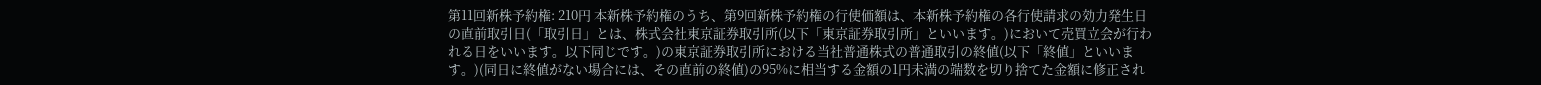第11回新株予約権: 210円 本新株予約権のうち、第9回新株予約権の行使価額は、本新株予約権の各行使請求の効力発生日の直前取引日(「取引日」とは、株式会社東京証券取引所(以下「東京証券取引所」といいます。)において売買立会が行われる日をいいます。以下同じです。)の東京証券取引所における当社普通株式の普通取引の終値(以下「終値」といいます。)(同日に終値がない場合には、その直前の終値)の95%に相当する金額の1円未満の端数を切り捨てた金額に修正され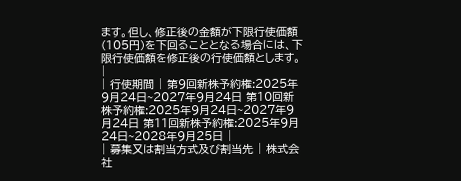ます。但し、修正後の金額が下限行使価額(105円)を下回ることとなる場合には、下限行使価額を修正後の行使価額とします。 |
| 行使期間 | 第9回新株予約権:2025年9月24日~2027年9月24日 第10回新株予約権:2025年9月24日~2027年9月24日 第11回新株予約権:2025年9月24日~2028年9月25日 |
| 募集又は割当方式及び割当先 | 株式会社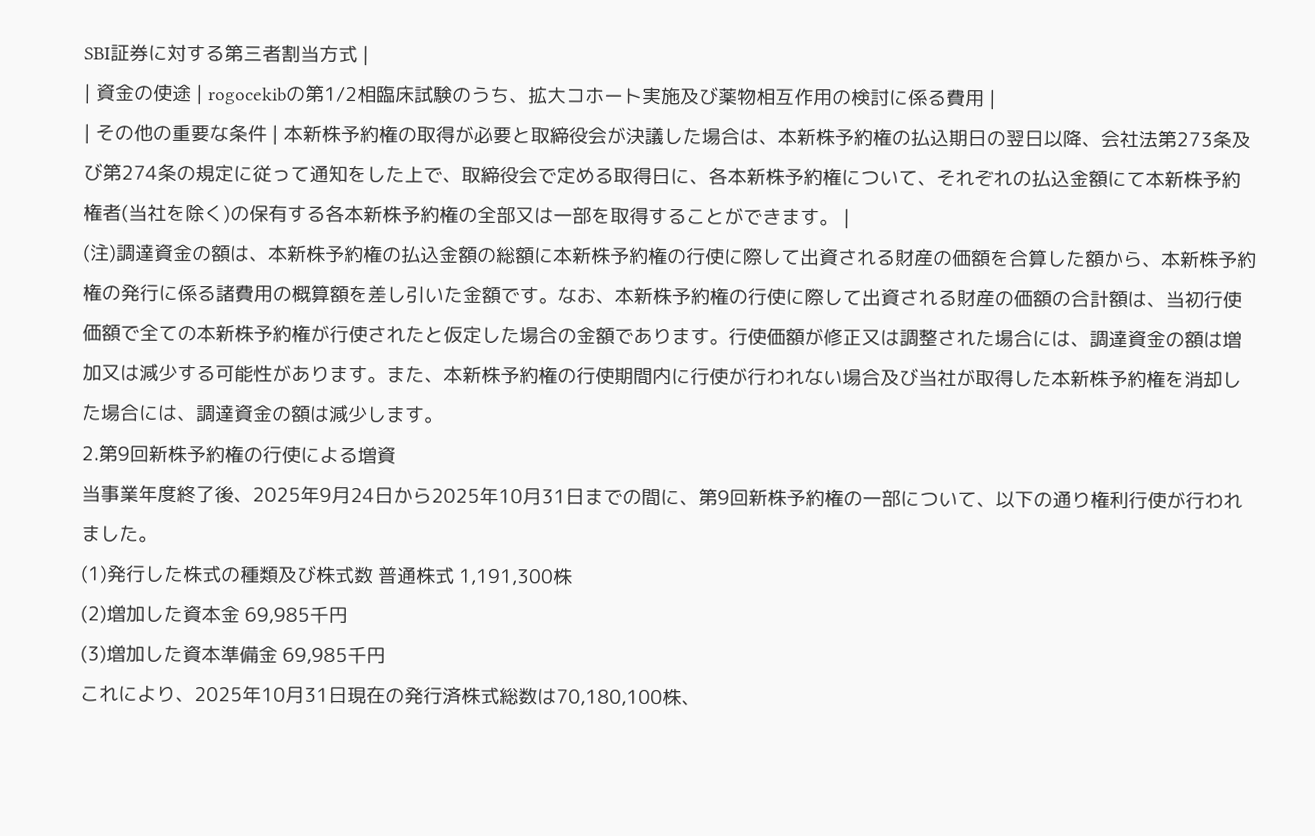SBI証券に対する第三者割当方式 |
| 資金の使途 | rogocekibの第1/2相臨床試験のうち、拡大コホート実施及び薬物相互作用の検討に係る費用 |
| その他の重要な条件 | 本新株予約権の取得が必要と取締役会が決議した場合は、本新株予約権の払込期日の翌日以降、会社法第273条及び第274条の規定に従って通知をした上で、取締役会で定める取得日に、各本新株予約権について、それぞれの払込金額にて本新株予約権者(当社を除く)の保有する各本新株予約権の全部又は一部を取得することができます。 |
(注)調達資金の額は、本新株予約権の払込金額の総額に本新株予約権の行使に際して出資される財産の価額を合算した額から、本新株予約権の発行に係る諸費用の概算額を差し引いた金額です。なお、本新株予約権の行使に際して出資される財産の価額の合計額は、当初行使価額で全ての本新株予約権が行使されたと仮定した場合の金額であります。行使価額が修正又は調整された場合には、調達資金の額は増加又は減少する可能性があります。また、本新株予約権の行使期間内に行使が行われない場合及び当社が取得した本新株予約権を消却した場合には、調達資金の額は減少します。
2.第9回新株予約権の行使による増資
当事業年度終了後、2025年9月24日から2025年10月31日までの間に、第9回新株予約権の一部について、以下の通り権利行使が行われました。
(1)発行した株式の種類及び株式数 普通株式 1,191,300株
(2)増加した資本金 69,985千円
(3)増加した資本準備金 69,985千円
これにより、2025年10月31日現在の発行済株式総数は70,180,100株、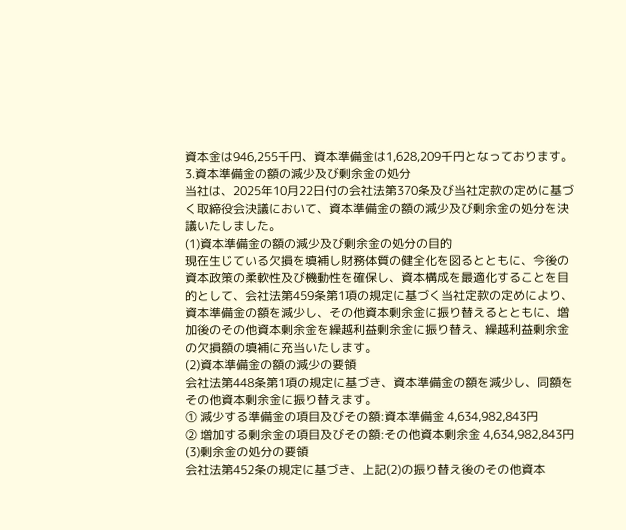資本金は946,255千円、資本準備金は1,628,209千円となっております。
3.資本準備金の額の減少及び剰余金の処分
当社は、2025年10月22日付の会社法第370条及び当社定款の定めに基づく取締役会決議において、資本準備金の額の減少及び剰余金の処分を決議いたしました。
(1)資本準備金の額の減少及び剰余金の処分の目的
現在生じている欠損を填補し財務体質の健全化を図るとともに、今後の資本政策の柔軟性及び機動性を確保し、資本構成を最適化することを目的として、会社法第459条第1項の規定に基づく当社定款の定めにより、資本準備金の額を減少し、その他資本剰余金に振り替えるとともに、増加後のその他資本剰余金を繰越利益剰余金に振り替え、繰越利益剰余金の欠損額の填補に充当いたします。
(2)資本準備金の額の減少の要領
会社法第448条第1項の規定に基づき、資本準備金の額を減少し、同額をその他資本剰余金に振り替えます。
① 減少する準備金の項目及びその額:資本準備金 4,634,982,843円
② 増加する剰余金の項目及びその額:その他資本剰余金 4,634,982,843円
(3)剰余金の処分の要領
会社法第452条の規定に基づき、上記(2)の振り替え後のその他資本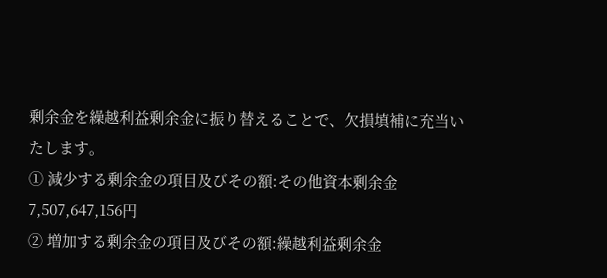剰余金を繰越利益剰余金に振り替えることで、欠損填補に充当いたします。
① 減少する剰余金の項目及びその額:その他資本剰余金 7,507,647,156円
② 増加する剰余金の項目及びその額:繰越利益剰余金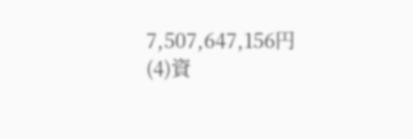7,507,647,156円
(4)資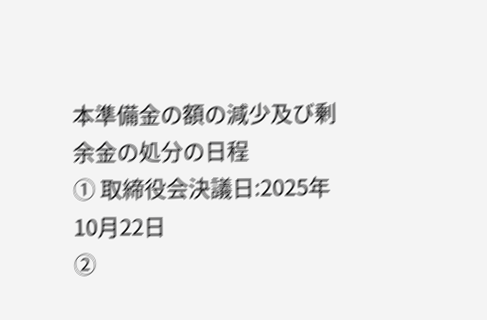本準備金の額の減少及び剰余金の処分の日程
① 取締役会決議日:2025年10月22日
②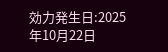効力発生日:2025年10月22日